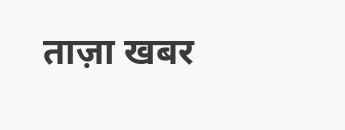ताज़ा खबर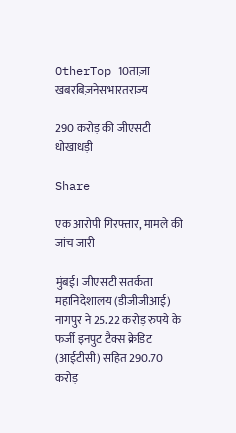OtherTop 10ताज़ा खबरबिज़नेसभारतराज्य

290 करोड़ की जीएसटी धोखाधड़ी

Share

एक आरोपी गिरफ्तार, मामले की जांच जारी

मुंबई। जीएसटी सतर्कता महानिदेशालय (डीजीजीआई) नागपुर ने 25.22 करोड़ रुपये के फर्जी इनपुट टैक्स क्रेडिट (आईटीसी) सहित 290.70 करोड़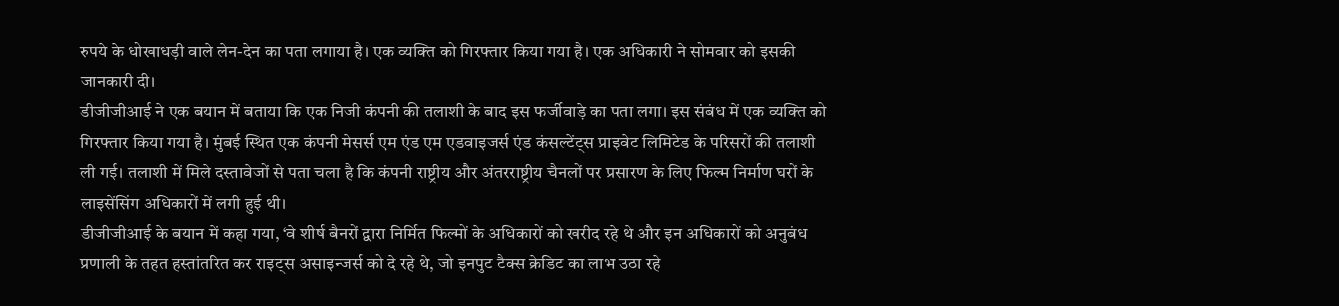रुपये के धोखाधड़ी वाले लेन-देन का पता लगाया है। एक व्यक्ति को गिरफ्तार किया गया है। एक अधिकारी ने सोमवार को इसकी जानकारी दी।
डीजीजीआई ने एक बयान में बताया कि एक निजी कंपनी की तलाशी के बाद इस फर्जीवाड़े का पता लगा। इस संबंध में एक व्यक्ति को गिरफ्तार किया गया है। मुंबई स्थित एक कंपनी मेसर्स एम एंड एम एडवाइजर्स एंड कंसल्टेंट्स प्राइवेट लिमिटेड के परिसरों की तलाशी ली गई। तलाशी में मिले दस्तावेजों से पता चला है कि कंपनी राष्ट्रीय और अंतरराष्ट्रीय चैनलों पर प्रसारण के लिए फिल्म निर्माण घरों के लाइसेंसिंग अधिकारों में लगी हुई थी।
डीजीजीआई के बयान में कहा गया, ‘वे शीर्ष बैनरों द्वारा निर्मित फिल्मों के अधिकारों को खरीद रहे थे और इन अधिकारों को अनुबंध प्रणाली के तहत हस्तांतरित कर राइट्स असाइन्जर्स को दे रहे थे, जो इनपुट टैक्स क्रेडिट का लाभ उठा रहे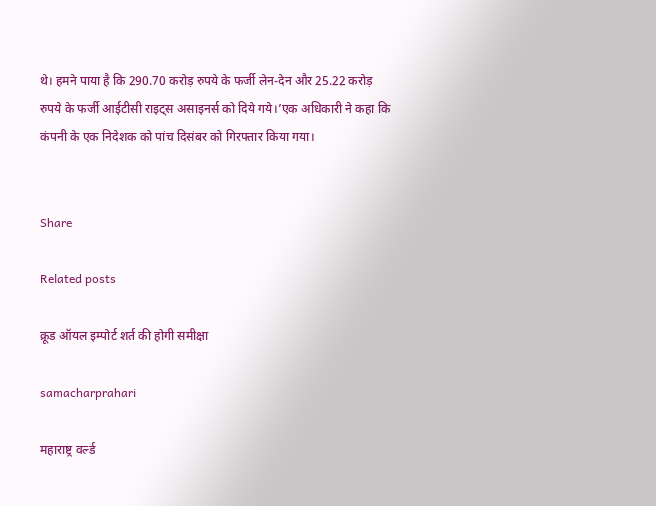थे। हमने पाया है कि 290.70 करोड़ रुपये के फर्जी लेन-देन और 25.22 करोड़ रुपये के फर्जी आईटीसी राइट्स असाइनर्स को दिये गये।’एक अधिकारी ने कहा कि कंपनी के एक निदेशक को पांच दिसंबर को गिरफ्तार किया गया।


Share

Related posts

क्रूड ऑयल इम्पोर्ट शर्त की होगी समीक्षा

samacharprahari

महाराष्ट्र वर्ल्ड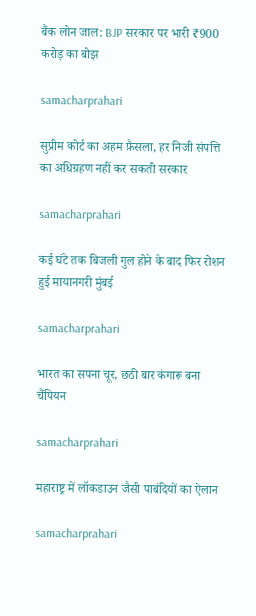बैंक लोन जाल: BJP सरकार पर भारी ₹900 करोड़ का बोझ

samacharprahari

सुप्रीम कोर्ट का अहम फ़ैसला, हर निजी संपत्ति का अधिग्रहण नहीं कर सकती सरकार

samacharprahari

कई घंटे तक बिजली गुल होने के बाद फिर रोशन हुई मायानगरी मुंबई

samacharprahari

भारत का सपना चूर, छठी बार कंगारू बना चैंपियन

samacharprahari

महाराष्ट्र में लॉकडाउन जैसी पाबंदियों का ऐलान

samacharprahari